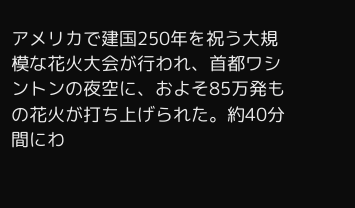アメリカで建国250年を祝う大規模な花火大会が行われ、首都ワシントンの夜空に、およそ85万発もの花火が打ち上げられた。約40分間にわ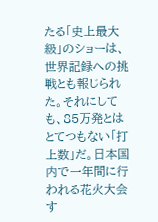たる「史上最大級」のショーは、世界記録への挑戦とも報じられた。それにしても、85万発とはとてつもない「打上数」だ。日本国内で一年間に行われる花火大会す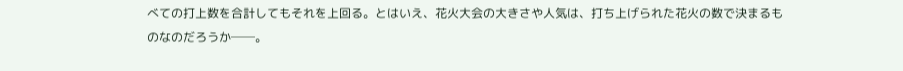べての打上数を合計してもそれを上回る。とはいえ、花火大会の大きさや人気は、打ち上げられた花火の数で決まるものなのだろうか──。